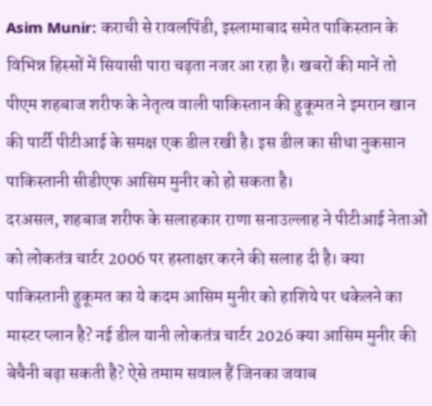Asim Munir: कराची से रावलपिंडी, इस्लामाबाद समेत पाकिस्तान के विभिन्न हिस्सों में सियासी पारा चढ़ता नजर आ रहा है। खबरों की मानें तो पीएम शहबाज शरीफ के नेतृत्व वाली पाकिस्तान की हुकूमत ने इमरान खान की पार्टी पीटीआई के समक्ष एक डील रखी है। इस डील का सीधा नुकसान पाकिस्तानी सीडीएफ आसिम मुनीर को हो सकता है।
दरअसल, शहबाज शरीफ के सलाहकार राणा सनाउल्लाह ने पीटीआई नेताओं को लोकतंत्र चार्टर 2006 पर हस्ताक्षर करने की सलाह दी है। क्या पाकिस्तानी हुकूमत का ये कदम आसिम मुनीर को हाशिये पर धकेलने का मास्टर प्लान है? नई डील यानी लोकतंत्र चार्टर 2026 क्या आसिम मुनीर की बेचैनी बढ़ा सकती है? ऐसे तमाम सवाल हैं जिनका जवाब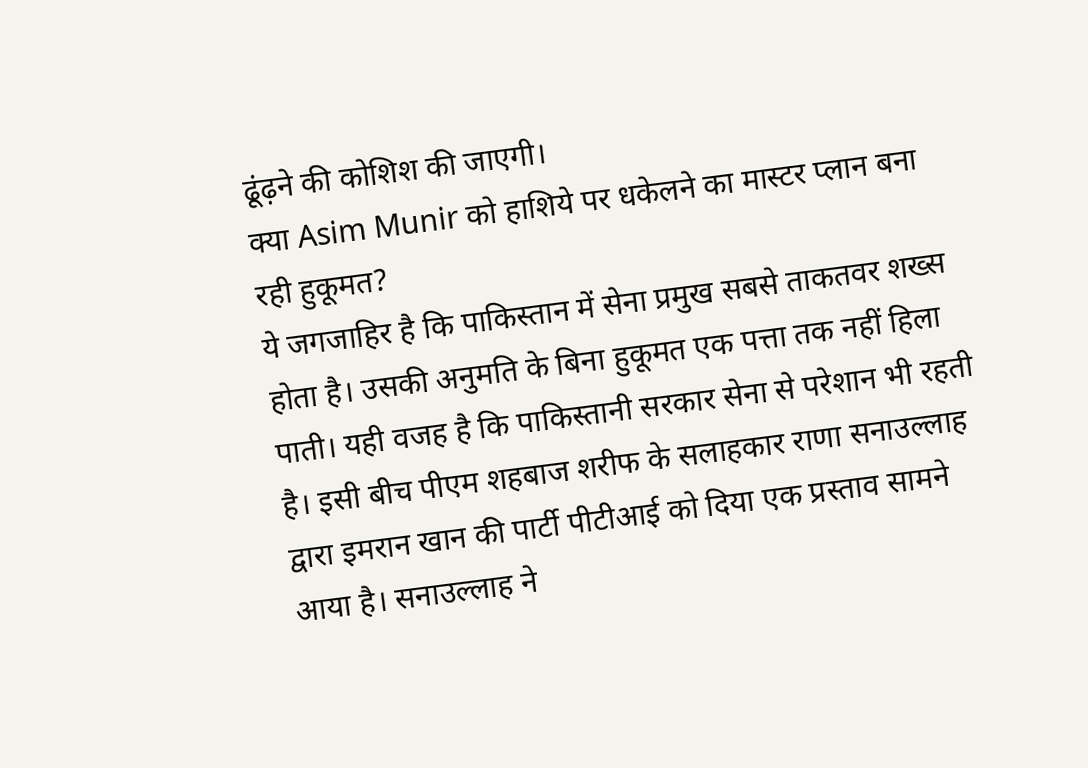ढूंढ़ने की कोशिश की जाएगी।
क्या Asim Munir को हाशिये पर धकेलने का मास्टर प्लान बना रही हुकूमत?
ये जगजाहिर है कि पाकिस्तान में सेना प्रमुख सबसे ताकतवर शख्स होता है। उसकी अनुमति के बिना हुकूमत एक पत्ता तक नहीं हिला पाती। यही वजह है कि पाकिस्तानी सरकार सेना से परेशान भी रहती है। इसी बीच पीएम शहबाज शरीफ के सलाहकार राणा सनाउल्लाह द्वारा इमरान खान की पार्टी पीटीआई को दिया एक प्रस्ताव सामने आया है। सनाउल्लाह ने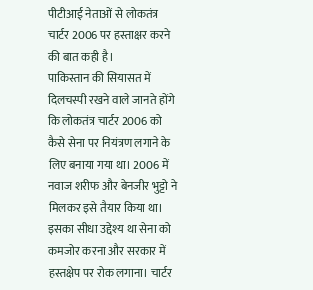पीटीआई नेताओं से लोकतंत्र चार्टर 2006 पर हस्ताक्षर करने की बात कही है।
पाकिस्तान की सियासत में दिलचस्पी रखने वाले जानते होंगे कि लोकतंत्र चार्टर 2006 को कैसे सेना पर नियंत्रण लगाने के लिए बनाया गया था। 2006 में नवाज शरीफ और बेनजीर भुट्टो ने मिलकर इसे तैयार किया था। इसका सीधा उद्देश्य था सेना को कमजोर करना और सरकार में हस्तक्षेप पर रोक लगाना। चार्टर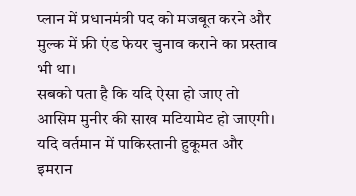प्लान में प्रधानमंत्री पद को मजबूत करने और मुल्क में फ्री एंड फेयर चुनाव कराने का प्रस्ताव भी था।
सबको पता है कि यदि ऐसा हो जाए तो आसिम मुनीर की साख मटियामेट हो जाएगी। यदि वर्तमान में पाकिस्तानी हुकूमत और इमरान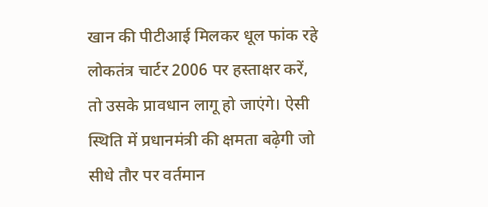खान की पीटीआई मिलकर धूल फांक रहे लोकतंत्र चार्टर 2006 पर हस्ताक्षर करें, तो उसके प्रावधान लागू हो जाएंगे। ऐसी स्थिति में प्रधानमंत्री की क्षमता बढ़ेगी जो सीधे तौर पर वर्तमान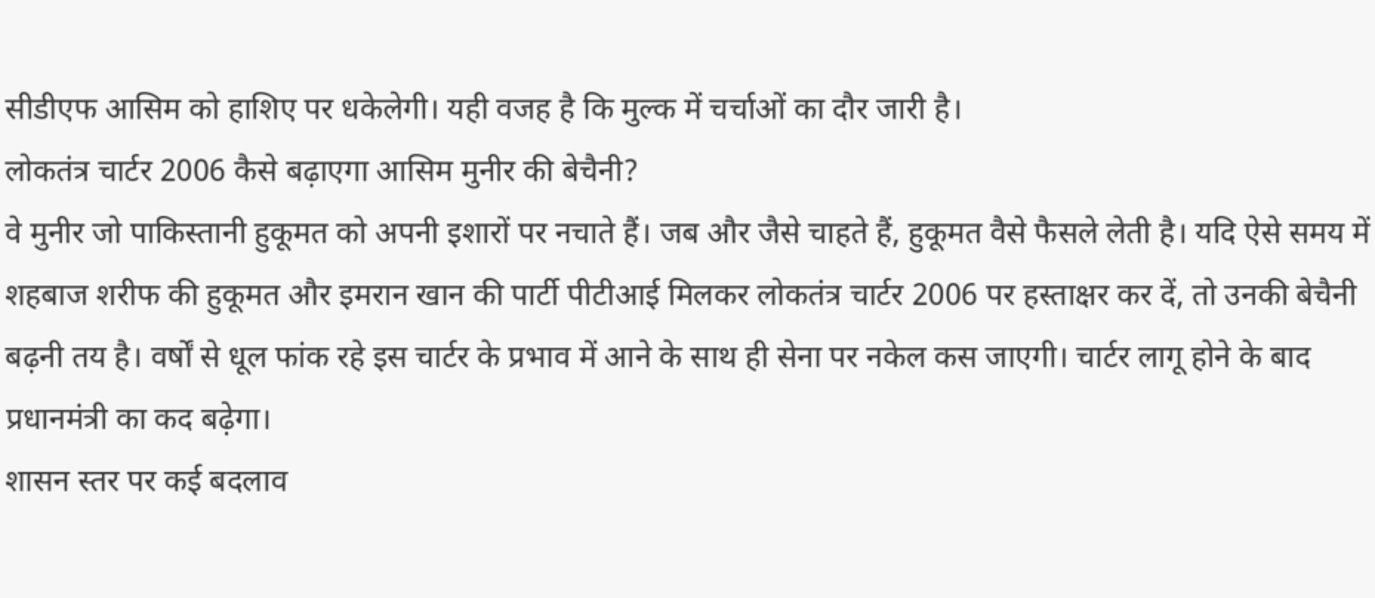सीडीएफ आसिम को हाशिए पर धकेलेगी। यही वजह है कि मुल्क में चर्चाओं का दौर जारी है।
लोकतंत्र चार्टर 2006 कैसे बढ़ाएगा आसिम मुनीर की बेचैनी?
वे मुनीर जो पाकिस्तानी हुकूमत को अपनी इशारों पर नचाते हैं। जब और जैसे चाहते हैं, हुकूमत वैसे फैसले लेती है। यदि ऐसे समय में शहबाज शरीफ की हुकूमत और इमरान खान की पार्टी पीटीआई मिलकर लोकतंत्र चार्टर 2006 पर हस्ताक्षर कर दें, तो उनकी बेचैनी बढ़नी तय है। वर्षों से धूल फांक रहे इस चार्टर के प्रभाव में आने के साथ ही सेना पर नकेल कस जाएगी। चार्टर लागू होने के बाद प्रधानमंत्री का कद बढ़ेगा।
शासन स्तर पर कई बदलाव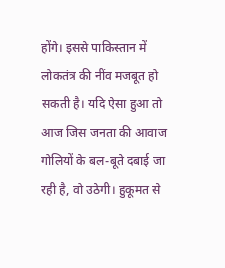होंगे। इससे पाकिस्तान में लोकतंत्र की नींव मजबूत हो सकती है। यदि ऐसा हुआ तो आज जिस जनता की आवाज गोलियों के बल-बूते दबाई जा रही है, वो उठेगी। हुकूमत से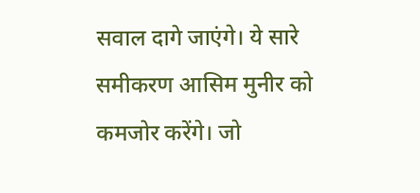सवाल दागे जाएंगे। ये सारे समीकरण आसिम मुनीर को कमजोर करेंगे। जो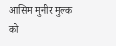आसिम मुनीर मुल्क को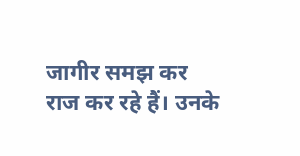जागीर समझ कर राज कर रहे हैं। उनके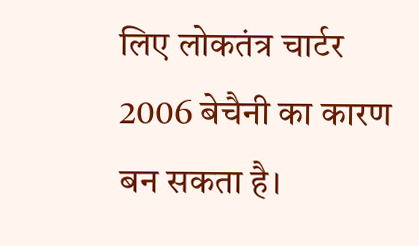लिए लोकतंत्र चार्टर 2006 बेचैनी का कारण बन सकता है।